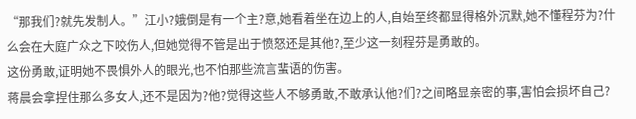“那我们?就先发制人。”江小?娥倒是有一个主?意,她看着坐在边上的人,自始至终都显得格外沉默,她不懂程芬为?什么会在大庭广众之下咬伤人,但她觉得不管是出于愤怒还是其他?,至少这一刻程芬是勇敢的。
这份勇敢,证明她不畏惧外人的眼光,也不怕那些流言蜚语的伤害。
蒋晨会拿捏住那么多女人,还不是因为?他?觉得这些人不够勇敢,不敢承认他?们?之间略显亲密的事,害怕会损坏自己?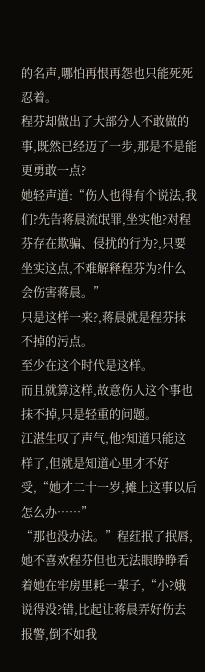的名声,哪怕再恨再怨也只能死死忍着。
程芬却做出了大部分人不敢做的事,既然已经迈了一步,那是不是能更勇敢一点?
她轻声道:“伤人也得有个说法,我们?先告蒋晨流氓罪,坐实他?对程芬存在欺骗、侵扰的行为?,只要坐实这点,不难解释程芬为?什么会伤害蒋晨。”
只是这样一来?,蒋晨就是程芬抹不掉的污点。
至少在这个时代是这样。
而且就算这样,故意伤人这个事也抹不掉,只是轻重的问题。
江湛生叹了声气,他?知道只能这样了,但就是知道心里才不好受,“她才二十一岁,摊上这事以后怎么办……”
“那也没办法。”程荭抿了抿唇,她不喜欢程芬但也无法眼睁睁看着她在牢房里耗一辈子,“小?娥说得没?错,比起让蒋晨弄好伤去报警,倒不如我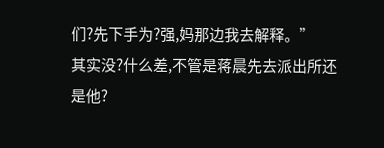们?先下手为?强,妈那边我去解释。”
其实没?什么差,不管是蒋晨先去派出所还是他?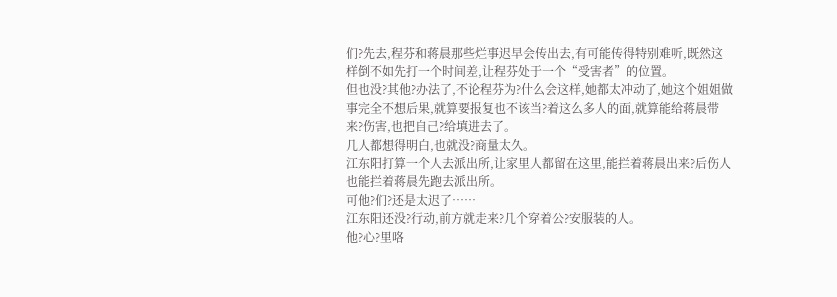们?先去,程芬和蒋晨那些烂事迟早会传出去,有可能传得特别难听,既然这样倒不如先打一个时间差,让程芬处于一个“受害者”的位置。
但也没?其他?办法了,不论程芬为?什么会这样,她都太冲动了,她这个姐姐做事完全不想后果,就算要报复也不该当?着这么多人的面,就算能给蒋晨带来?伤害,也把自己?给填进去了。
几人都想得明白,也就没?商量太久。
江东阳打算一个人去派出所,让家里人都留在这里,能拦着蒋晨出来?后伤人也能拦着蒋晨先跑去派出所。
可他?们?还是太迟了……
江东阳还没?行动,前方就走来?几个穿着公?安服装的人。
他?心?里咯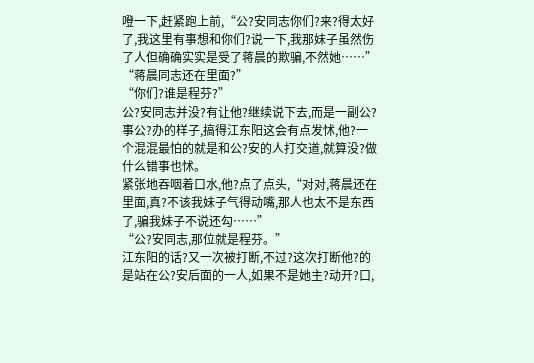噔一下,赶紧跑上前,“公?安同志你们?来?得太好了,我这里有事想和你们?说一下,我那妹子虽然伤了人但确确实实是受了蒋晨的欺骗,不然她……”
“蒋晨同志还在里面?”
“你们?谁是程芬?”
公?安同志并没?有让他?继续说下去,而是一副公?事公?办的样子,搞得江东阳这会有点发怵,他?一个混混最怕的就是和公?安的人打交道,就算没?做什么错事也怵。
紧张地吞咽着口水,他?点了点头,“对对,蒋晨还在里面,真?不该我妹子气得动嘴,那人也太不是东西了,骗我妹子不说还勾……”
“公?安同志,那位就是程芬。”
江东阳的话?又一次被打断,不过?这次打断他?的是站在公?安后面的一人,如果不是她主?动开?口,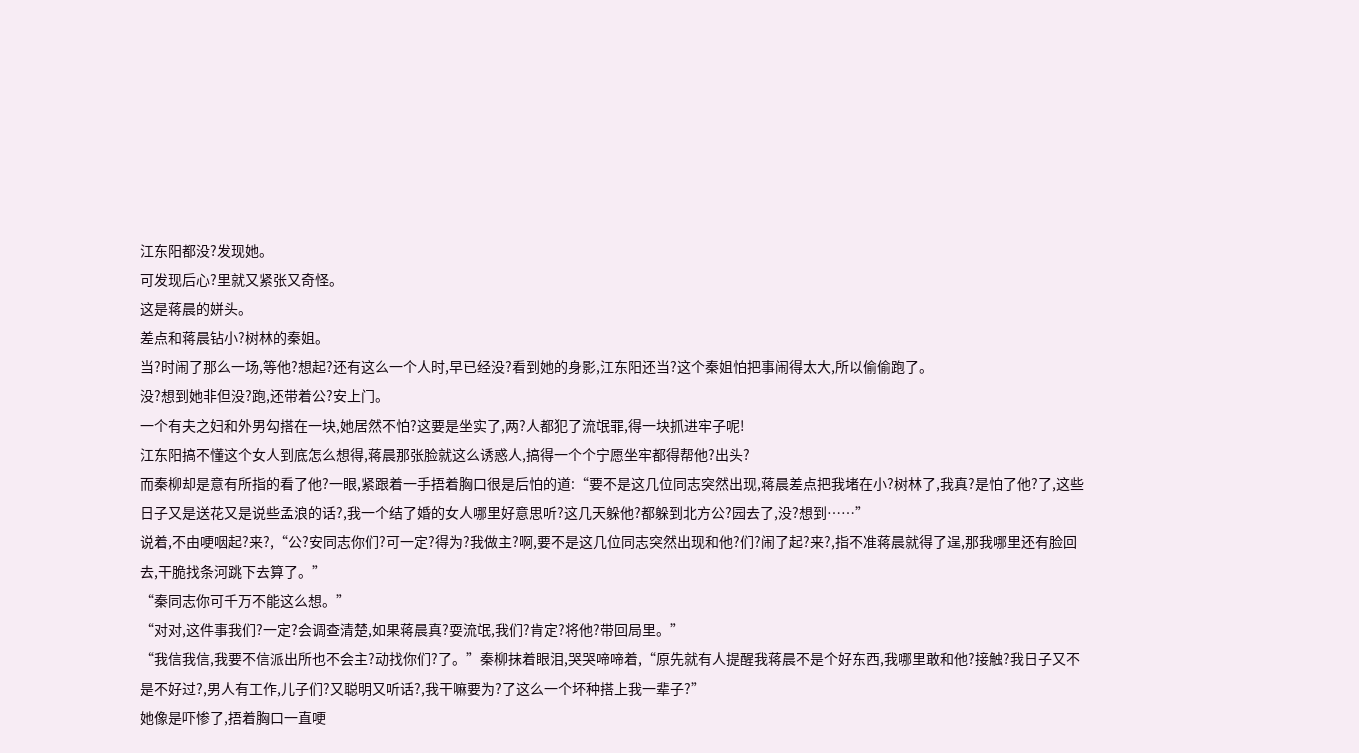江东阳都没?发现她。
可发现后心?里就又紧张又奇怪。
这是蒋晨的姘头。
差点和蒋晨钻小?树林的秦姐。
当?时闹了那么一场,等他?想起?还有这么一个人时,早已经没?看到她的身影,江东阳还当?这个秦姐怕把事闹得太大,所以偷偷跑了。
没?想到她非但没?跑,还带着公?安上门。
一个有夫之妇和外男勾搭在一块,她居然不怕?这要是坐实了,两?人都犯了流氓罪,得一块抓进牢子呢!
江东阳搞不懂这个女人到底怎么想得,蒋晨那张脸就这么诱惑人,搞得一个个宁愿坐牢都得帮他?出头?
而秦柳却是意有所指的看了他?一眼,紧跟着一手捂着胸口很是后怕的道:“要不是这几位同志突然出现,蒋晨差点把我堵在小?树林了,我真?是怕了他?了,这些日子又是送花又是说些孟浪的话?,我一个结了婚的女人哪里好意思听?这几天躲他?都躲到北方公?园去了,没?想到……”
说着,不由哽咽起?来?,“公?安同志你们?可一定?得为?我做主?啊,要不是这几位同志突然出现和他?们?闹了起?来?,指不准蒋晨就得了逞,那我哪里还有脸回去,干脆找条河跳下去算了。”
“秦同志你可千万不能这么想。”
“对对,这件事我们?一定?会调查清楚,如果蒋晨真?耍流氓,我们?肯定?将他?带回局里。”
“我信我信,我要不信派出所也不会主?动找你们?了。”秦柳抹着眼泪,哭哭啼啼着,“原先就有人提醒我蒋晨不是个好东西,我哪里敢和他?接触?我日子又不是不好过?,男人有工作,儿子们?又聪明又听话?,我干嘛要为?了这么一个坏种搭上我一辈子?”
她像是吓惨了,捂着胸口一直哽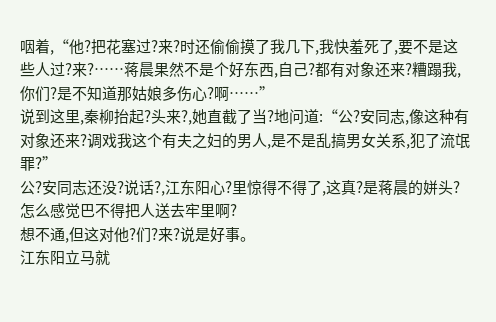咽着,“他?把花塞过?来?时还偷偷摸了我几下,我快羞死了,要不是这些人过?来?……蒋晨果然不是个好东西,自己?都有对象还来?糟蹋我,你们?是不知道那姑娘多伤心?啊……”
说到这里,秦柳抬起?头来?,她直截了当?地问道:“公?安同志,像这种有对象还来?调戏我这个有夫之妇的男人,是不是乱搞男女关系,犯了流氓罪?”
公?安同志还没?说话?,江东阳心?里惊得不得了,这真?是蒋晨的姘头?怎么感觉巴不得把人送去牢里啊?
想不通,但这对他?们?来?说是好事。
江东阳立马就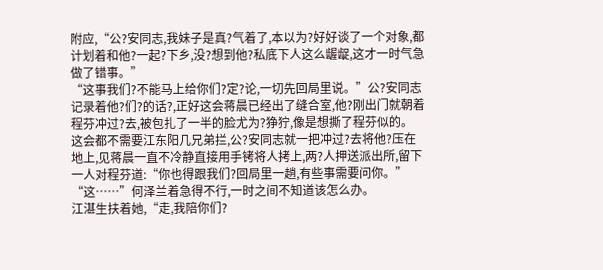附应,“公?安同志,我妹子是真?气着了,本以为?好好谈了一个对象,都计划着和他?一起?下乡,没?想到他?私底下人这么龌龊,这才一时气急做了错事。”
“这事我们?不能马上给你们?定?论,一切先回局里说。”公?安同志记录着他?们?的话?,正好这会蒋晨已经出了缝合室,他?刚出门就朝着程芬冲过?去,被包扎了一半的脸尤为?狰狞,像是想撕了程芬似的。
这会都不需要江东阳几兄弟拦,公?安同志就一把冲过?去将他?压在地上,见蒋晨一直不冷静直接用手铐将人拷上,两?人押送派出所,留下一人对程芬道:“你也得跟我们?回局里一趟,有些事需要问你。”
“这……”何泽兰着急得不行,一时之间不知道该怎么办。
江湛生扶着她,“走,我陪你们?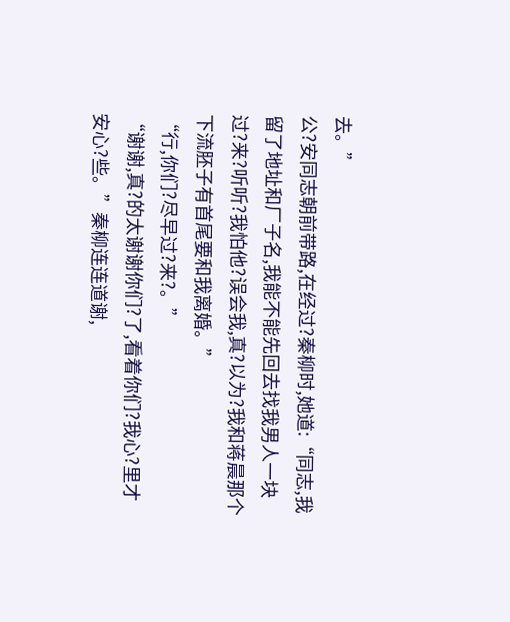去。”
公?安同志朝前带路,在经过?秦柳时,她道:“同志,我留了地址和厂子名,我能不能先回去找我男人一块过?来?听听?我怕他?误会我,真?以为?我和蒋晨那个下流胚子有首尾要和我离婚。”
“行,你们?尽早过?来?。”
“谢谢,真?的太谢谢你们?了,看着你们?我心?里才安心?些。”秦柳连连道谢,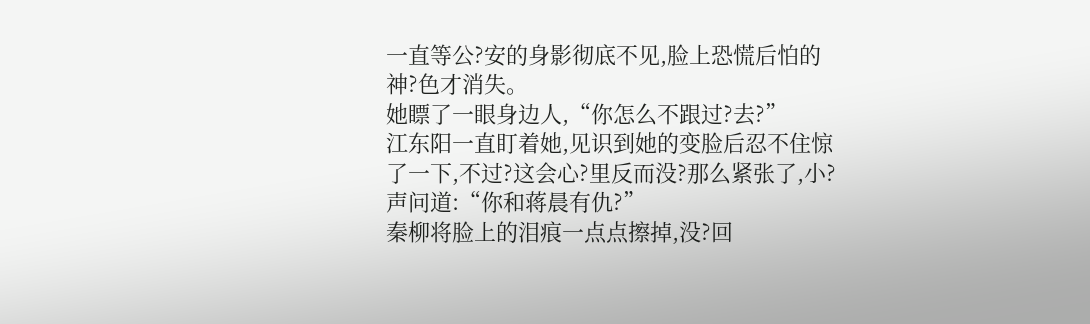一直等公?安的身影彻底不见,脸上恐慌后怕的神?色才消失。
她瞟了一眼身边人,“你怎么不跟过?去?”
江东阳一直盯着她,见识到她的变脸后忍不住惊了一下,不过?这会心?里反而没?那么紧张了,小?声问道:“你和蒋晨有仇?”
秦柳将脸上的泪痕一点点擦掉,没?回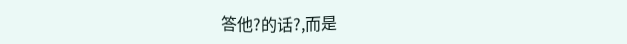答他?的话?,而是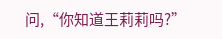问,“你知道王莉莉吗?”